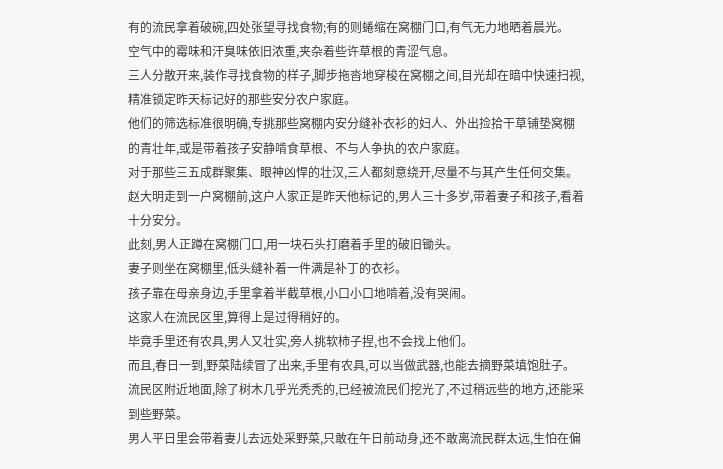有的流民拿着破碗,四处张望寻找食物;有的则蜷缩在窝棚门口,有气无力地晒着晨光。
空气中的霉味和汗臭味依旧浓重,夹杂着些许草根的青涩气息。
三人分散开来,装作寻找食物的样子,脚步拖沓地穿梭在窝棚之间,目光却在暗中快速扫视,精准锁定昨天标记好的那些安分农户家庭。
他们的筛选标准很明确,专挑那些窝棚内安分缝补衣衫的妇人、外出捡拾干草铺垫窝棚的青壮年,或是带着孩子安静啃食草根、不与人争执的农户家庭。
对于那些三五成群聚集、眼神凶悍的壮汉,三人都刻意绕开,尽量不与其产生任何交集。
赵大明走到一户窝棚前,这户人家正是昨天他标记的,男人三十多岁,带着妻子和孩子,看着十分安分。
此刻,男人正蹲在窝棚门口,用一块石头打磨着手里的破旧锄头。
妻子则坐在窝棚里,低头缝补着一件满是补丁的衣衫。
孩子靠在母亲身边,手里拿着半截草根,小口小口地啃着,没有哭闹。
这家人在流民区里,算得上是过得稍好的。
毕竟手里还有农具,男人又壮实,旁人挑软柿子捏,也不会找上他们。
而且,春日一到,野菜陆续冒了出来,手里有农具,可以当做武器,也能去摘野菜填饱肚子。
流民区附近地面,除了树木几乎光秃秃的,已经被流民们挖光了,不过稍远些的地方,还能采到些野菜。
男人平日里会带着妻儿去远处采野菜,只敢在午日前动身,还不敢离流民群太远,生怕在偏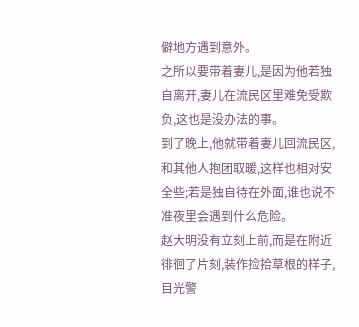僻地方遇到意外。
之所以要带着妻儿,是因为他若独自离开,妻儿在流民区里难免受欺负,这也是没办法的事。
到了晚上,他就带着妻儿回流民区,和其他人抱团取暖,这样也相对安全些;若是独自待在外面,谁也说不准夜里会遇到什么危险。
赵大明没有立刻上前,而是在附近徘徊了片刻,装作捡拾草根的样子,目光警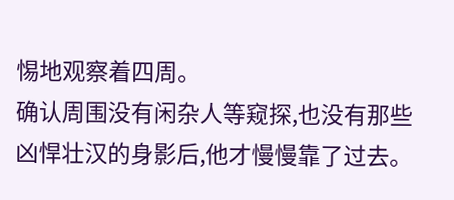惕地观察着四周。
确认周围没有闲杂人等窥探,也没有那些凶悍壮汉的身影后,他才慢慢靠了过去。